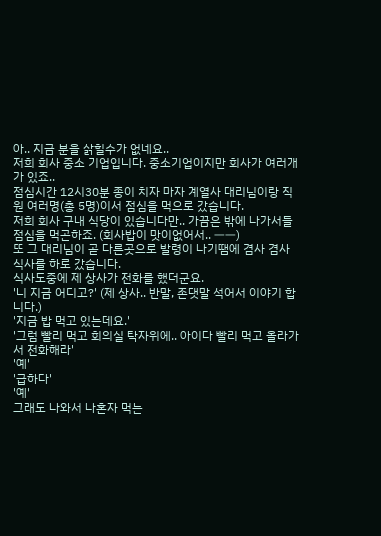아.. 지금 분을 삵힐수가 없네요..
저희 회사 중소 기업입니다. 중소기업이지만 회사가 여러개가 있죠..
점심시간 12시30분 종이 치자 마자 계열사 대리님이랑 직원 여러명(총 5명)이서 점심을 먹으로 갔습니다.
저희 회사 구내 식당이 있습니다만.. 가끔은 밖에 나가서들 점심을 먹곤하죠. (회사밥이 맛이없어서.. ㅡㅡ)
또 그 대리님이 곧 다른곳으로 발령이 나기땜에 겸사 겸사 식사를 하로 갔습니다.
식사도중에 제 상사가 전화를 했더군요.
'니 지금 어디고?' (제 상사.. 반말, 존댓말 석어서 이야기 합니다.)
'지금 밥 먹고 있는데요.'
'그럼 빨리 먹고 회의실 탁자위에.. 아이다 빨리 먹고 올라가서 전화해라'
'예'
'급하다'
'예'
그래도 나와서 나혼자 먹는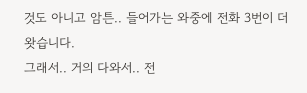것도 아니고 암튼.. 들어가는 와중에 전화 3번이 더 왓습니다.
그래서.. 거의 다와서.. 전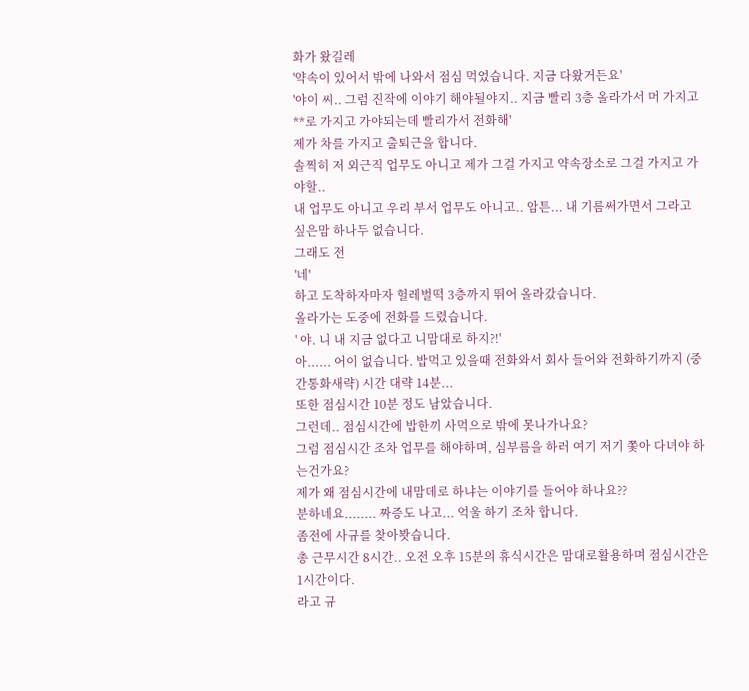화가 왔길레
'약속이 있어서 밖에 나와서 점심 먹었습니다. 지금 다왔거든요'
'야이 씨.. 그럼 진작에 이야기 해야될야지.. 지금 빨리 3층 올라가서 머 가지고 **로 가지고 가야되는데 빨리가서 전화해'
제가 차를 가지고 출퇴근을 합니다.
솔찍히 저 외근직 업무도 아니고 제가 그걸 가지고 약속장소로 그걸 가지고 가야할..
내 업무도 아니고 우리 부서 업무도 아니고.. 암튼... 내 기름써가면서 그라고 싶은맘 하나두 없습니다.
그래도 전
'네'
하고 도착하자마자 헐레벌떡 3층까지 뛰어 올라갔습니다.
올라가는 도중에 전화를 드렸습니다.
' 야. 니 내 지금 없다고 니맘대로 하지?!'
아...... 어이 없습니다. 밥먹고 있을때 전화와서 회사 들어와 전화하기까지 (중간통화새략) 시간 대략 14분...
또한 점심시간 10분 정도 남았습니다.
그런데.. 점심시간에 밥한끼 사먹으로 밖에 못나가나요?
그럼 점심시간 조차 업무를 해야하며, 심부름을 하러 여기 저기 쫓아 다녀야 하는건가요?
제가 왜 점심시간에 내맘데로 하냐는 이야기를 들어야 하나요??
분하네요........ 짜증도 나고... 억울 하기 조차 합니다.
좀전에 사규를 찾아봣습니다.
총 근무시간 8시간.. 오전 오후 15분의 휴식시간은 맘대로활용하며 점심시간은 1시간이다.
라고 규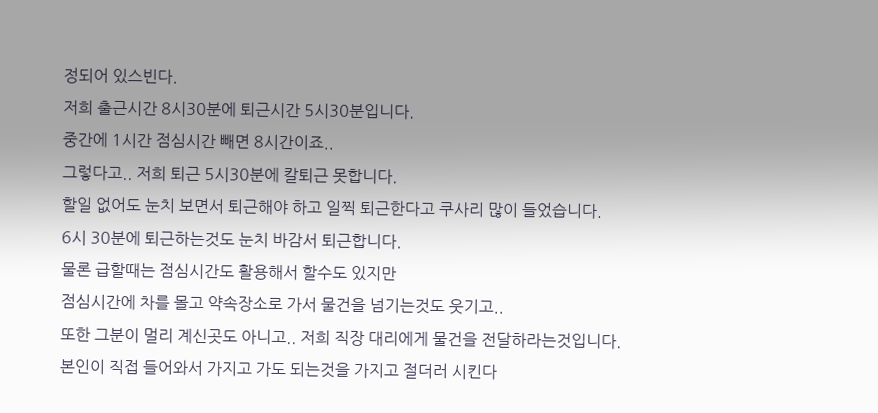정되어 있스빈다.
저희 출근시간 8시30분에 퇴근시간 5시30분입니다.
중간에 1시간 점심시간 빼면 8시간이죠..
그렇다고.. 저희 퇴근 5시30분에 칼퇴근 못합니다.
할일 없어도 눈치 보면서 퇴근해야 하고 일찍 퇴근한다고 쿠사리 많이 들었습니다.
6시 30분에 퇴근하는것도 눈치 바감서 퇴근합니다.
물론 급할때는 점심시간도 활용해서 할수도 있지만
점심시간에 차를 몰고 약속장소로 가서 물건을 넘기는것도 웃기고..
또한 그분이 멀리 계신곳도 아니고.. 저희 직장 대리에게 물건을 전달하라는것입니다.
본인이 직접 들어와서 가지고 가도 되는것을 가지고 절더러 시킨다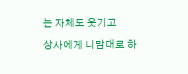는 자체도 웃기고
상사에게 니맘대로 하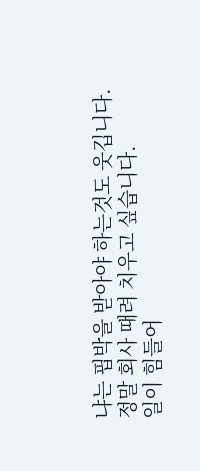냐는 핍박을 받아야 하는것도 웃깁니다.
정말 회사 때려 치우고 싶습니다.
일이 힘들어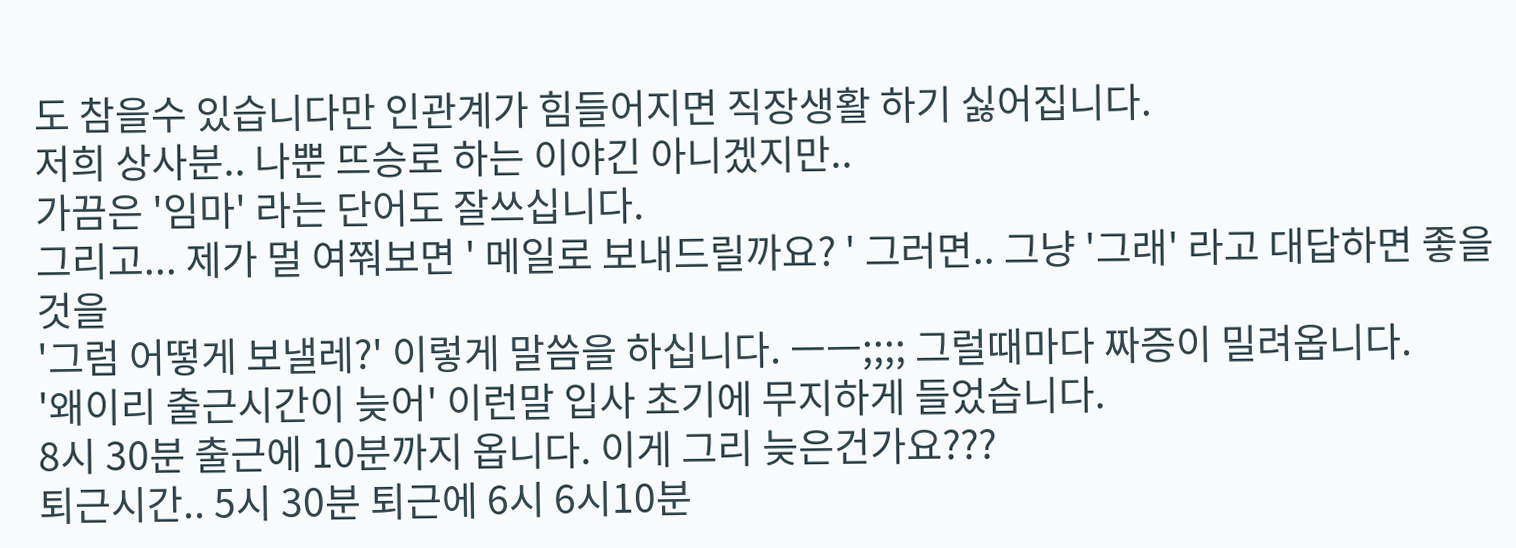도 참을수 있습니다만 인관계가 힘들어지면 직장생활 하기 싫어집니다.
저희 상사분.. 나뿐 뜨승로 하는 이야긴 아니겠지만..
가끔은 '임마' 라는 단어도 잘쓰십니다.
그리고... 제가 멀 여쭤보면 ' 메일로 보내드릴까요? ' 그러면.. 그냥 '그래' 라고 대답하면 좋을것을
'그럼 어떻게 보낼레?' 이렇게 말씀을 하십니다. ㅡㅡ;;;; 그럴때마다 짜증이 밀려옵니다.
'왜이리 출근시간이 늦어' 이런말 입사 초기에 무지하게 들었습니다.
8시 30분 출근에 10분까지 옵니다. 이게 그리 늦은건가요???
퇴근시간.. 5시 30분 퇴근에 6시 6시10분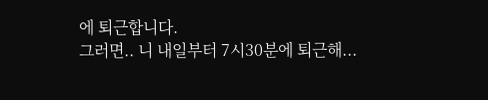에 퇴근합니다.
그러면.. 니 내일부터 7시30분에 퇴근해...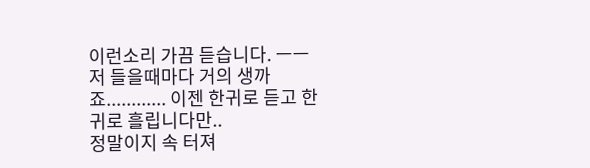이런소리 가끔 듣습니다. ㅡㅡ
저 들을때마다 거의 생까죠............ 이젠 한귀로 듣고 한귀로 흘립니다만..
정말이지 속 터져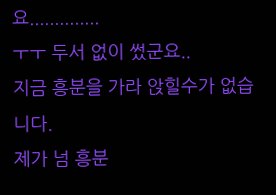요..............
ㅜㅜ 두서 없이 썼군요..
지금 흥분을 가라 앉힐수가 없습니다.
제가 넘 흥분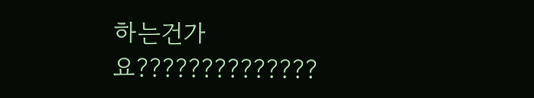하는건가요??????????????